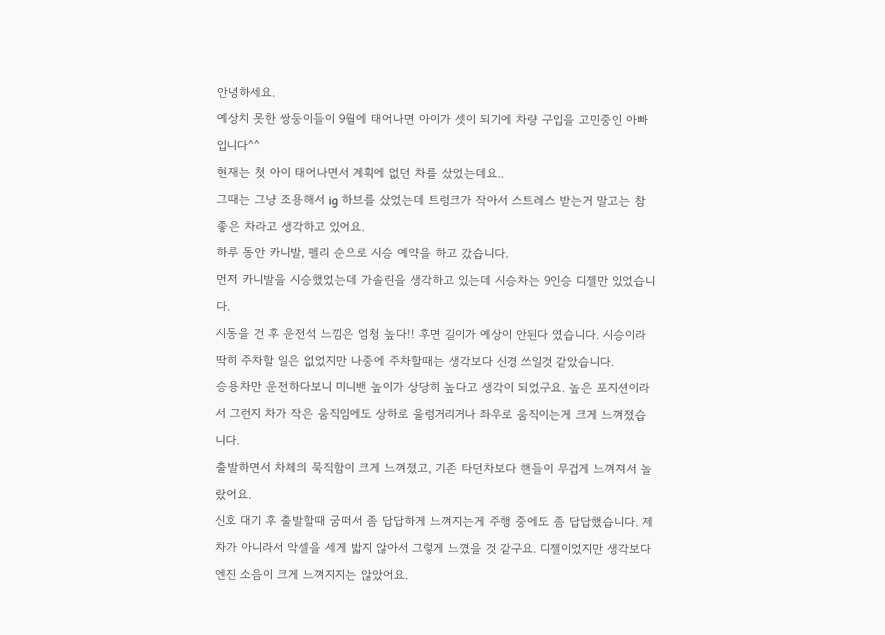안녕하세요.
예상치 못한 쌍둥이들이 9월에 태어나면 아이가 셋이 되기에 차량 구입을 고민중인 아빠입니다^^
현재는 첫 아이 태어나면서 계획에 없던 차를 샀었는데요..
그때는 그냥 조용해서 ig 하브를 샀었는데 트렁크가 작아서 스트레스 받는거 말고는 참 좋은 차라고 생각하고 있어요.
하루 동안 카니발, 펠리 순으로 시승 예약을 하고 갔습니다.
먼저 카니발을 시승했었는데 가솔린을 생각하고 있는데 시승차는 9인승 디젤만 있었습니다.
시동을 건 후 운전석 느낌은 엄청 높다!! 후면 길이가 예상이 안된다 였습니다. 시승이라 딱히 주차할 일은 없었지만 나중에 주차할때는 생각보다 신경 쓰일것 같았습니다.
승용차만 운전하다보니 미니밴 높이가 상당히 높다고 생각이 되었구요. 높은 포지션이라서 그런지 차가 작은 움직임에도 상하로 울렁거리거나 좌우로 움직이는게 크게 느껴졌습니다.
출발하면서 차체의 묵직함이 크게 느껴졌고, 기존 타던차보다 핸들이 무겁게 느껴져서 놀랐어요.
신호 대기 후 출발할때 굼떠서 좀 답답하게 느껴지는게 주행 중에도 좀 답답했습니다. 제 차가 아니라서 악셀을 세게 밟지 않아서 그렇게 느꼈을 것 같구요. 디젤이었지만 생각보다 엔진 소음이 크게 느껴지지는 않았어요.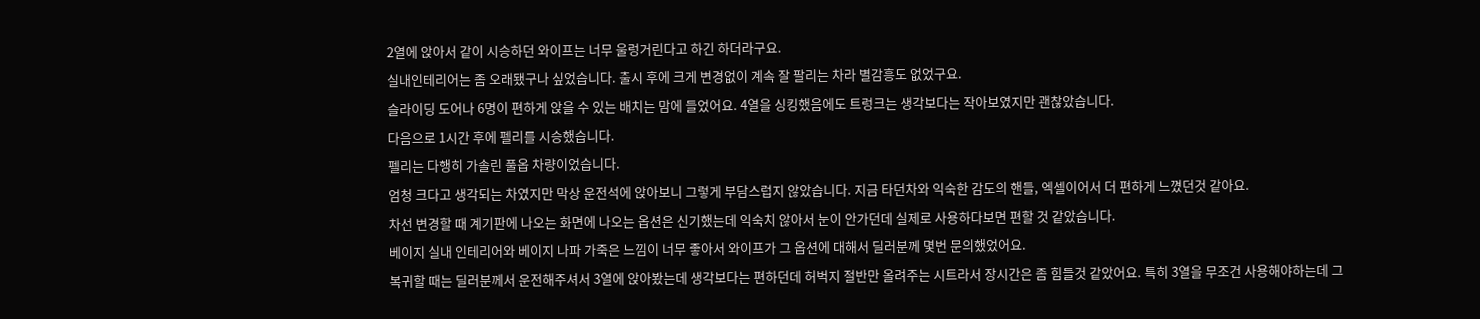2열에 앉아서 같이 시승하던 와이프는 너무 울렁거린다고 하긴 하더라구요.
실내인테리어는 좀 오래됐구나 싶었습니다. 출시 후에 크게 변경없이 계속 잘 팔리는 차라 별감흥도 없었구요.
슬라이딩 도어나 6명이 편하게 앉을 수 있는 배치는 맘에 들었어요. 4열을 싱킹했음에도 트렁크는 생각보다는 작아보였지만 괜찮았습니다.
다음으로 1시간 후에 펠리를 시승했습니다.
펠리는 다행히 가솔린 풀옵 차량이었습니다.
엄청 크다고 생각되는 차였지만 막상 운전석에 앉아보니 그렇게 부담스럽지 않았습니다. 지금 타던차와 익숙한 감도의 핸들, 엑셀이어서 더 편하게 느꼈던것 같아요.
차선 변경할 때 계기판에 나오는 화면에 나오는 옵션은 신기했는데 익숙치 않아서 눈이 안가던데 실제로 사용하다보면 편할 것 같았습니다.
베이지 실내 인테리어와 베이지 나파 가죽은 느낌이 너무 좋아서 와이프가 그 옵션에 대해서 딜러분께 몇번 문의했었어요.
복귀할 때는 딜러분께서 운전해주셔서 3열에 앉아봤는데 생각보다는 편하던데 허벅지 절반만 올려주는 시트라서 장시간은 좀 힘들것 같았어요. 특히 3열을 무조건 사용해야하는데 그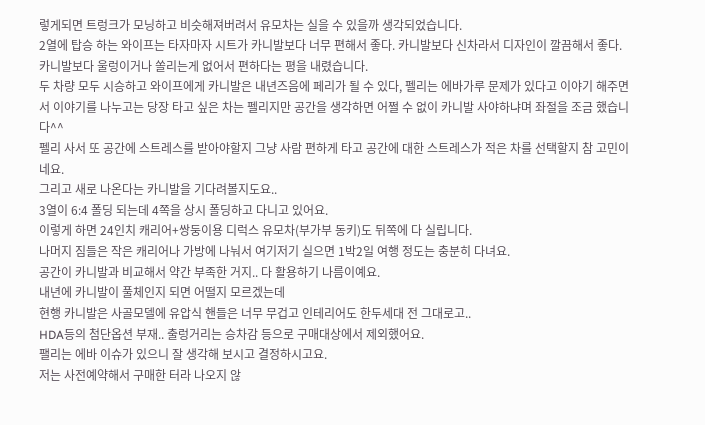렇게되면 트렁크가 모닝하고 비슷해져버려서 유모차는 실을 수 있을까 생각되었습니다.
2열에 탑승 하는 와이프는 타자마자 시트가 카니발보다 너무 편해서 좋다. 카니발보다 신차라서 디자인이 깔끔해서 좋다. 카니발보다 울렁이거나 쏠리는게 없어서 편하다는 평을 내렸습니다.
두 차량 모두 시승하고 와이프에게 카니발은 내년즈음에 페리가 될 수 있다, 펠리는 에바가루 문제가 있다고 이야기 해주면서 이야기를 나누고는 당장 타고 싶은 차는 펠리지만 공간을 생각하면 어쩔 수 없이 카니발 사야하냐며 좌절을 조금 했습니다^^
펠리 사서 또 공간에 스트레스를 받아야할지 그냥 사람 편하게 타고 공간에 대한 스트레스가 적은 차를 선택할지 참 고민이네요.
그리고 새로 나온다는 카니발을 기다려볼지도요..
3열이 6:4 폴딩 되는데 4쪽을 상시 폴딩하고 다니고 있어요.
이렇게 하면 24인치 캐리어+쌍둥이용 디럭스 유모차(부가부 동키)도 뒤쪽에 다 실립니다.
나머지 짐들은 작은 캐리어나 가방에 나눠서 여기저기 실으면 1박2일 여행 정도는 충분히 다녀요.
공간이 카니발과 비교해서 약간 부족한 거지.. 다 활용하기 나름이예요.
내년에 카니발이 풀체인지 되면 어떨지 모르겠는데
현행 카니발은 사골모델에 유압식 핸들은 너무 무겁고 인테리어도 한두세대 전 그대로고..
HDA등의 첨단옵션 부재.. 출렁거리는 승차감 등으로 구매대상에서 제외했어요.
팰리는 에바 이슈가 있으니 잘 생각해 보시고 결정하시고요.
저는 사전예약해서 구매한 터라 나오지 않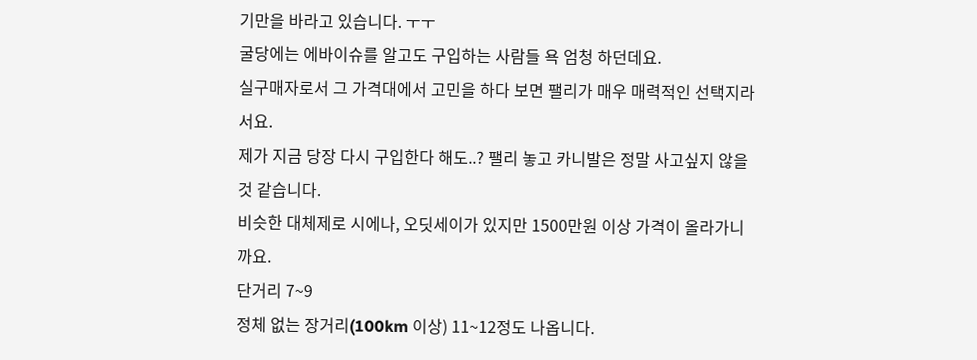기만을 바라고 있습니다. ㅜㅜ
굴당에는 에바이슈를 알고도 구입하는 사람들 욕 엄청 하던데요.
실구매자로서 그 가격대에서 고민을 하다 보면 팰리가 매우 매력적인 선택지라서요.
제가 지금 당장 다시 구입한다 해도..? 팰리 놓고 카니발은 정말 사고싶지 않을 것 같습니다.
비슷한 대체제로 시에나, 오딧세이가 있지만 1500만원 이상 가격이 올라가니까요.
단거리 7~9
정체 없는 장거리(100km 이상) 11~12정도 나옵니다.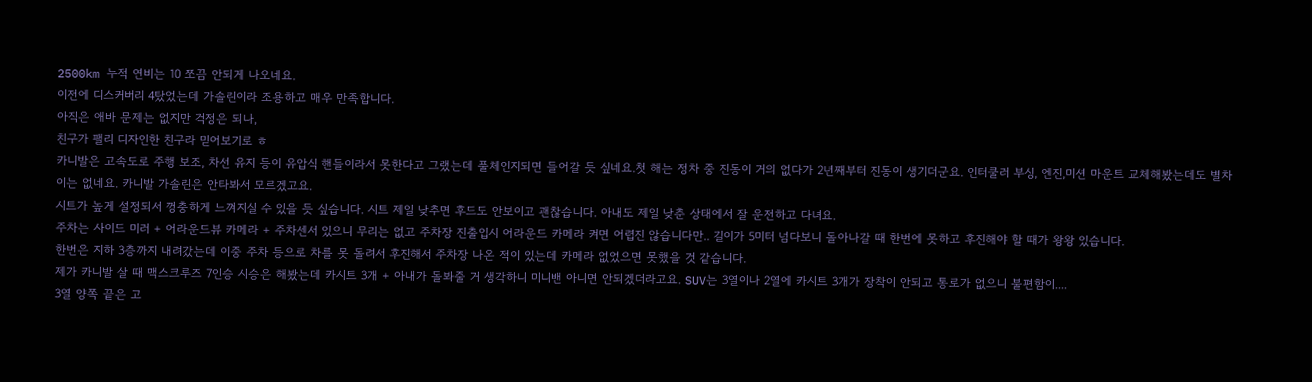2500km 누적 연비는 10 쪼끔 안되게 나오네요.
이전에 디스커버리 4탔었는데 가솔린이라 조용하고 매우 만족합니다.
아직은 애바 문제는 없지만 걱정은 되나,
친구가 팰리 디자인한 친구라 믿어보기로 ㅎ
카니발은 고속도로 주행 보조, 차선 유지 등이 유압식 핸들이라서 못한다고 그랬는데 풀체인지되면 들어갈 듯 싶네요.첫 해는 정차 중 진동이 거의 없다가 2년째부터 진동이 생기더군요. 인터쿨러 부싱, 엔진,미션 마운트 교체해봤는데도 별차이는 없네요. 카니발 가솔린은 안타봐서 모르겠고요.
시트가 높게 설정되서 껑충하게 느껴지실 수 있을 듯 싶습니다. 시트 제일 낮추면 후드도 안보이고 괜찮습니다. 아내도 제일 낮춘 상태에서 잘 운전하고 다녀요.
주차는 사이드 미러 + 어라운드뷰 카메라 + 주차센서 있으니 무리는 없고 주차장 진출입시 어라운드 카메라 켜면 어렵진 않습니다만.. 길이가 5미터 넘다보니 돌아나갈 때 한번에 못하고 후진해야 할 때가 왕왕 있습니다.
한번은 지하 3층까지 내려갔는데 이중 주차 등으로 차를 못 돌려서 후진해서 주차장 나온 적이 있는데 카메라 없었으면 못했을 것 같습니다.
제가 카니발 살 때 맥스크루즈 7인승 시승은 해봤는데 카시트 3개 + 아내가 돌봐줄 거 생각하니 미니밴 아니면 안되겠더라고요. SUV는 3열이나 2열에 카시트 3개가 장착이 안되고 통로가 없으니 불편함이....
3열 양쪽 끝은 고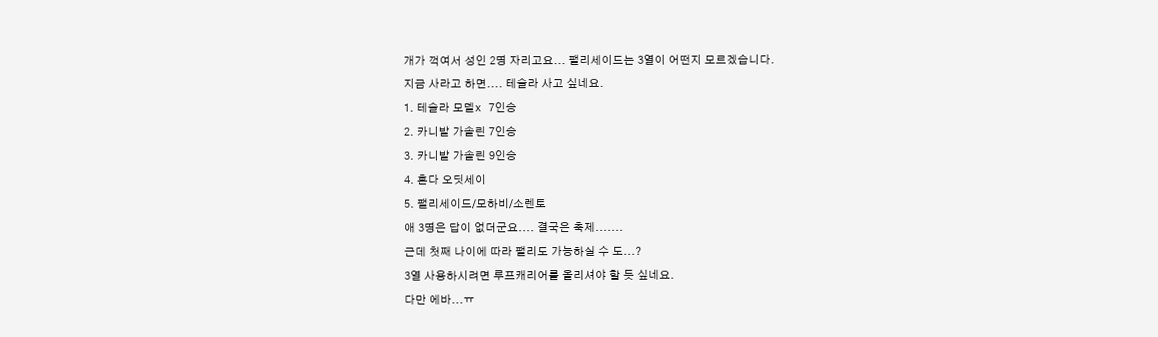개가 꺽여서 성인 2명 자리고요... 팰리세이드는 3열이 어떤지 모르겠습니다.
지금 사라고 하면.... 테슬라 사고 싶네요.
1. 테슬라 모델x 7인승
2. 카니발 가솔린 7인승
3. 카니발 가솔린 9인승
4. 혼다 오딧세이
5. 팰리세이드/모하비/소렌토
애 3명은 답이 없더군요.... 결국은 축제.......
근데 첫째 나이에 따라 팰리도 가능하실 수 도...?
3열 사용하시려면 루프캐리어를 올리셔야 할 듯 싶네요.
다만 에바...ㅠ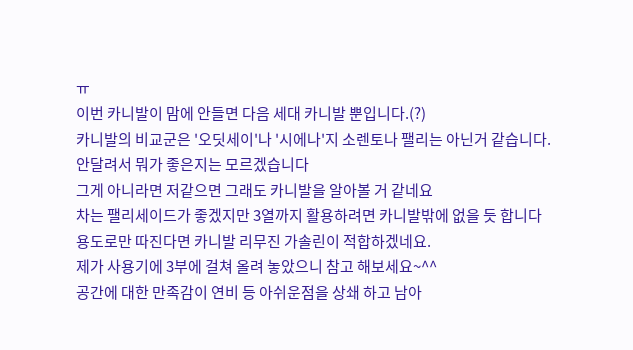ㅠ
이번 카니발이 맘에 안들면 다음 세대 카니발 뿐입니다.(?)
카니발의 비교군은 '오딧세이'나 '시에나'지 소렌토나 팰리는 아닌거 같습니다.
안달려서 뭐가 좋은지는 모르겠습니다
그게 아니라면 저같으면 그래도 카니발을 알아볼 거 같네요
차는 팰리세이드가 좋겠지만 3열까지 활용하려면 카니발밖에 없을 듯 합니다
용도로만 따진다면 카니발 리무진 가솔린이 적합하겠네요.
제가 사용기에 3부에 걸쳐 올려 놓았으니 참고 해보세요~^^
공간에 대한 만족감이 연비 등 아쉬운점을 상쇄 하고 남아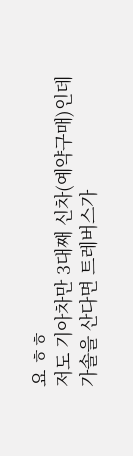요 ㅎㅎ
저도 기아차만 3대째 신차(예약구매)인데 가솔을 산다면 트레버스가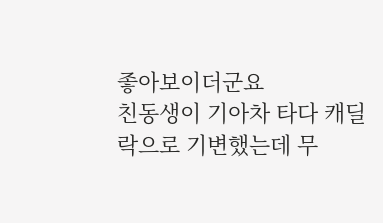좋아보이더군요
친동생이 기아차 타다 캐딜락으로 기변했는데 무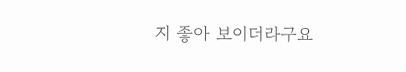지 좋아 보이더라구요